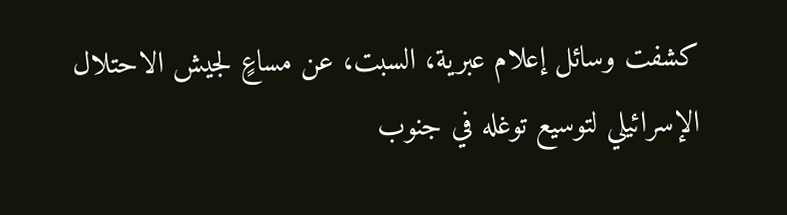كشفت وسائل إعلام عبرية، السبت، عن مساعٍ لجيش الاحتلال الإسرائيلي لتوسيع توغله في جنوب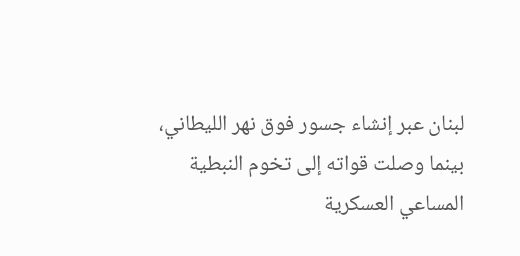لبنان عبر إنشاء جسور فوق نهر الليطاني، بينما وصلت قواته إلى تخوم النبطية
المساعي العسكرية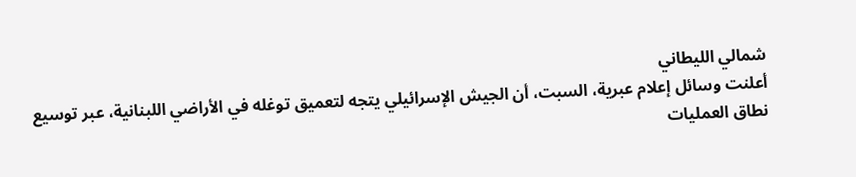شمالي الليطاني
أعلنت وسائل إعلام عبرية، السبت، أن الجيش الإسرائيلي يتجه لتعميق توغله في الأراضي اللبنانية، عبر توسيع نطاق العمليات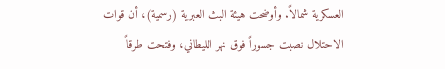العسكرية شمالاً. وأوضحت هيئة البث العبرية (رسمية)، أن قوات الاحتلال نصبت جسوراً فوق نهر الليطاني، وفتحت طرقاً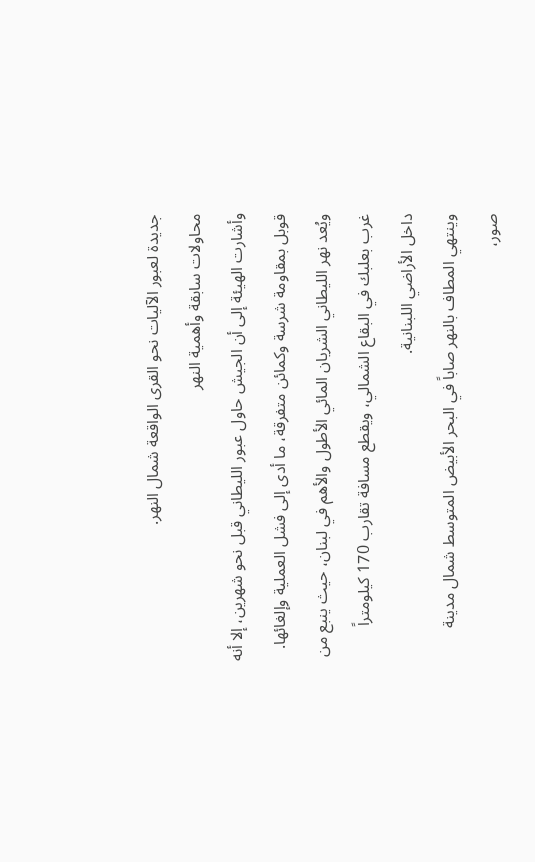جديدة لعبور الآليات نحو القرى الواقعة شمال النهر.
محاولات سابقة وأهمية النهر
وأشارت الهيئة إلى أن الجيش حاول عبور الليطاني قبل نحو شهرين، إلا أنه قوبل بمقاومة شرسة وكمائن متفرقة، ما أدى إلى فشل العملية وإلغائها. ويُعد نهر الليطاني الشريان المائي الأطول والأهم في لبنان، حيث ينبع من غرب بعلبك في البقاع الشمالي، ويقطع مسافة تقارب 170 كيلومتراً داخل الأراضي اللبنانية.
وينتهي المطاف بالنهر صاباً في البحر الأبيض المتوسط شمال مدينة صور،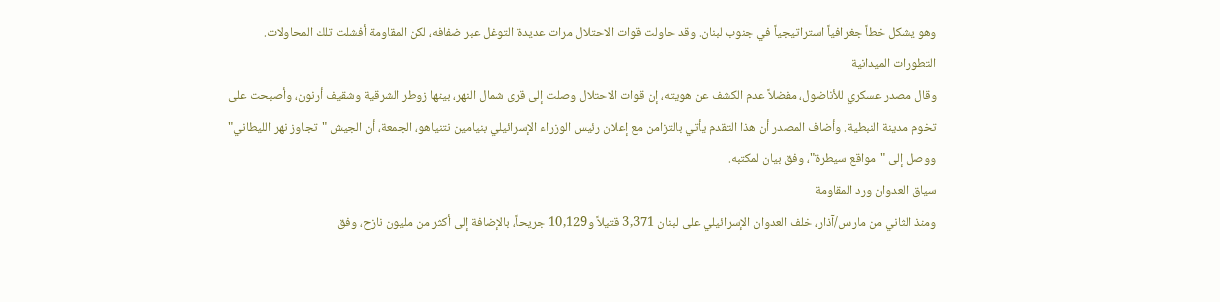وهو يشكل خطاً جغرافياً استراتيجياً في جنوب لبنان. وقد حاولت قوات الاحتلال مرات عديدة التوغل عبر ضفافه، لكن المقاومة أفشلت تلك المحاولات.
التطورات الميدانية
وقال مصدر عسكري للأناضول، مفضلاً عدم الكشف عن هويته، إن قوات الاحتلال وصلت إلى قرى شمال النهر، بينها زوطر الشرقية وشقيف أرنون، وأصبحت على تخوم مدينة النبطية. وأضاف المصدر أن هذا التقدم يأتي بالتزامن مع إعلان رئيس الوزراء الإسرائيلي بنيامين نتنياهو، الجمعة، أن الجيش "تجاوز نهر الليطاني" ووصل إلى "مواقع سيطرة"، وفق بيان لمكتبه.
سياق العدوان ورد المقاومة
ومنذ الثاني من مارس/آذار، خلف العدوان الإسرائيلي على لبنان 3,371 قتيلاً و10,129 جريحاً، بالإضافة إلى أكثر من مليون نازح، وفق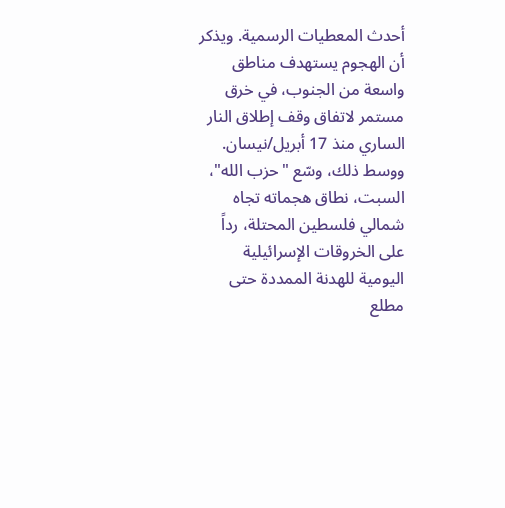أحدث المعطيات الرسمية. ويذكر أن الهجوم يستهدف مناطق واسعة من الجنوب، في خرق مستمر لاتفاق وقف إطلاق النار الساري منذ 17 أبريل/نيسان.
ووسط ذلك، وسّع "حزب الله"، السبت، نطاق هجماته تجاه شمالي فلسطين المحتلة، رداً على الخروقات الإسرائيلية اليومية للهدنة الممددة حتى مطلع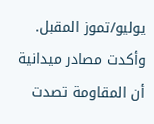يوليو/تموز المقبل. وأكدت مصادر ميدانية أن المقاومة تصدت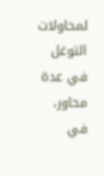لمحاولات التوغل في عدة محاور، في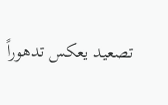تصعيد يعكس تدهوراً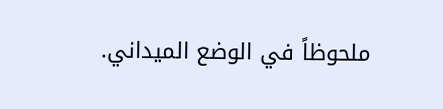ملحوظاً في الوضع الميداني.